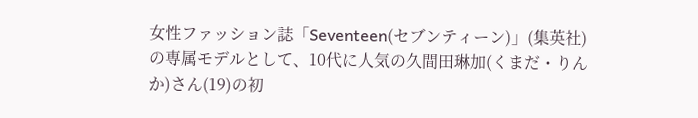女性ファッション誌「Seventeen(セブンティーン)」(集英社)の専属モデルとして、10代に人気の久間田琳加(くまだ・りんか)さん(19)の初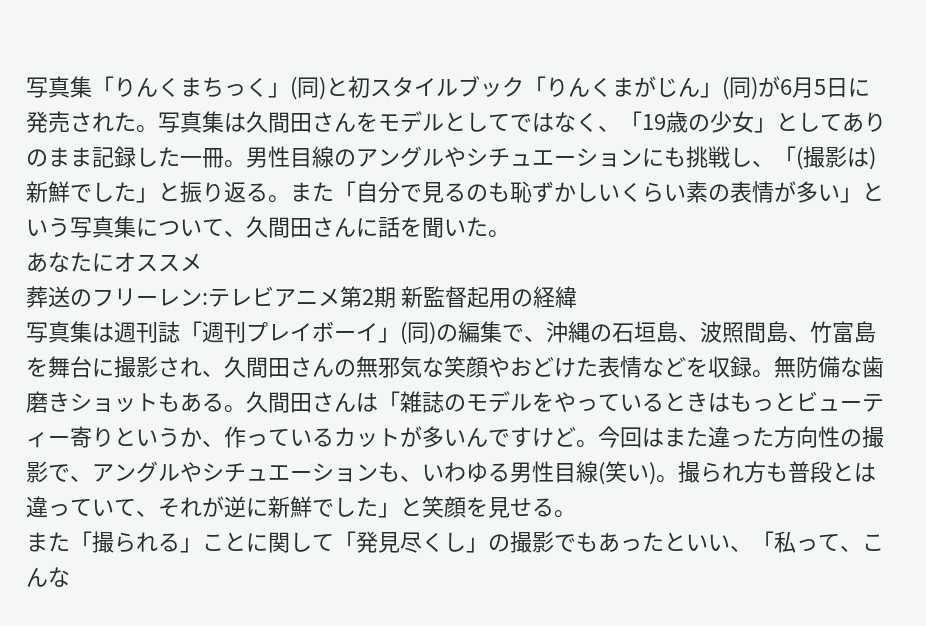写真集「りんくまちっく」(同)と初スタイルブック「りんくまがじん」(同)が6月5日に発売された。写真集は久間田さんをモデルとしてではなく、「19歳の少女」としてありのまま記録した一冊。男性目線のアングルやシチュエーションにも挑戦し、「(撮影は)新鮮でした」と振り返る。また「自分で見るのも恥ずかしいくらい素の表情が多い」という写真集について、久間田さんに話を聞いた。
あなたにオススメ
葬送のフリーレン:テレビアニメ第2期 新監督起用の経緯
写真集は週刊誌「週刊プレイボーイ」(同)の編集で、沖縄の石垣島、波照間島、竹富島を舞台に撮影され、久間田さんの無邪気な笑顔やおどけた表情などを収録。無防備な歯磨きショットもある。久間田さんは「雑誌のモデルをやっているときはもっとビューティー寄りというか、作っているカットが多いんですけど。今回はまた違った方向性の撮影で、アングルやシチュエーションも、いわゆる男性目線(笑い)。撮られ方も普段とは違っていて、それが逆に新鮮でした」と笑顔を見せる。
また「撮られる」ことに関して「発見尽くし」の撮影でもあったといい、「私って、こんな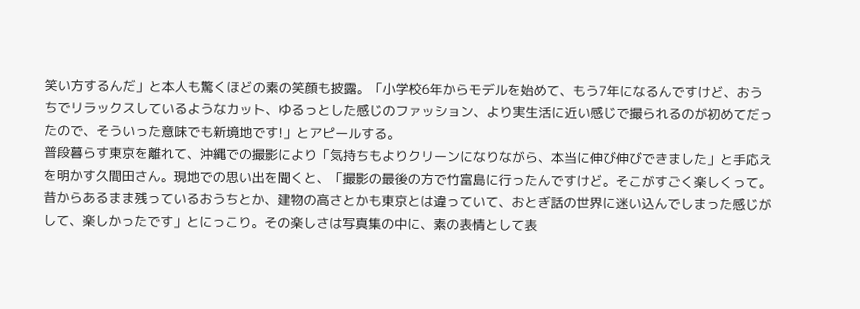笑い方するんだ」と本人も驚くほどの素の笑顔も披露。「小学校6年からモデルを始めて、もう7年になるんですけど、おうちでリラックスしているようなカット、ゆるっとした感じのファッション、より実生活に近い感じで撮られるのが初めてだったので、そういった意味でも新境地です!」とアピールする。
普段暮らす東京を離れて、沖縄での撮影により「気持ちもよりクリーンになりながら、本当に伸び伸びできました」と手応えを明かす久間田さん。現地での思い出を聞くと、「撮影の最後の方で竹富島に行ったんですけど。そこがすごく楽しくって。昔からあるまま残っているおうちとか、建物の高さとかも東京とは違っていて、おとぎ話の世界に迷い込んでしまった感じがして、楽しかったです」とにっこり。その楽しさは写真集の中に、素の表情として表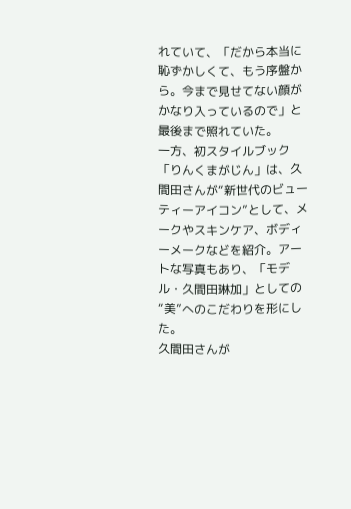れていて、「だから本当に恥ずかしくて、もう序盤から。今まで見せてない顔がかなり入っているので」と最後まで照れていた。
一方、初スタイルブック「りんくまがじん」は、久間田さんが“新世代のビューティーアイコン”として、メークやスキンケア、ボディーメークなどを紹介。アートな写真もあり、「モデル・久間田琳加」としての“美”へのこだわりを形にした。
久間田さんが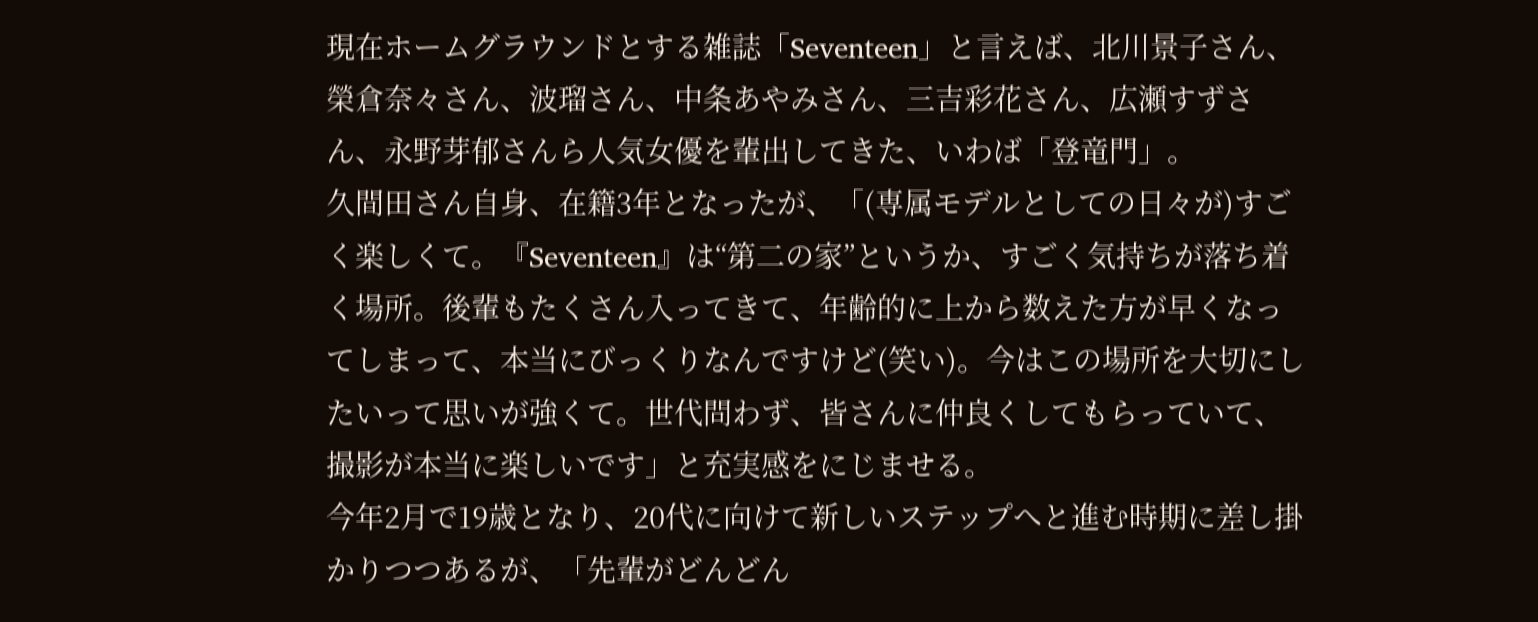現在ホームグラウンドとする雑誌「Seventeen」と言えば、北川景子さん、榮倉奈々さん、波瑠さん、中条あやみさん、三吉彩花さん、広瀬すずさん、永野芽郁さんら人気女優を輩出してきた、いわば「登竜門」。
久間田さん自身、在籍3年となったが、「(専属モデルとしての日々が)すごく楽しくて。『Seventeen』は“第二の家”というか、すごく気持ちが落ち着く場所。後輩もたくさん入ってきて、年齢的に上から数えた方が早くなってしまって、本当にびっくりなんですけど(笑い)。今はこの場所を大切にしたいって思いが強くて。世代問わず、皆さんに仲良くしてもらっていて、撮影が本当に楽しいです」と充実感をにじませる。
今年2月で19歳となり、20代に向けて新しいステップへと進む時期に差し掛かりつつあるが、「先輩がどんどん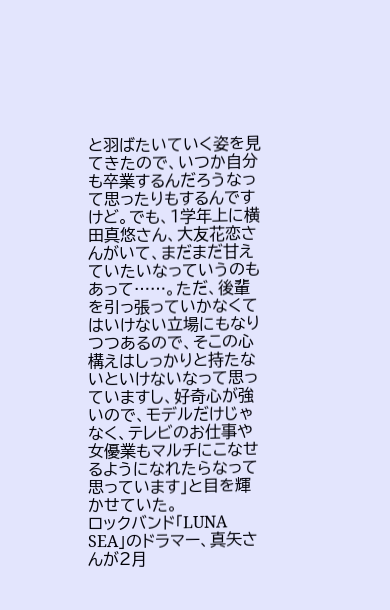と羽ばたいていく姿を見てきたので、いつか自分も卒業するんだろうなって思ったりもするんですけど。でも、1学年上に横田真悠さん、大友花恋さんがいて、まだまだ甘えていたいなっていうのもあって……。ただ、後輩を引っ張っていかなくてはいけない立場にもなりつつあるので、そこの心構えはしっかりと持たないといけないなって思っていますし、好奇心が強いので、モデルだけじゃなく、テレビのお仕事や女優業もマルチにこなせるようになれたらなって思っています」と目を輝かせていた。
ロックバンド「LUNA SEA」のドラマー、真矢さんが2月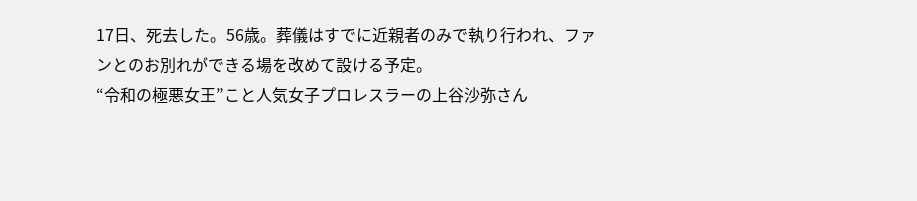17日、死去した。56歳。葬儀はすでに近親者のみで執り行われ、ファンとのお別れができる場を改めて設ける予定。
“令和の極悪女王”こと人気女子プロレスラーの上谷沙弥さん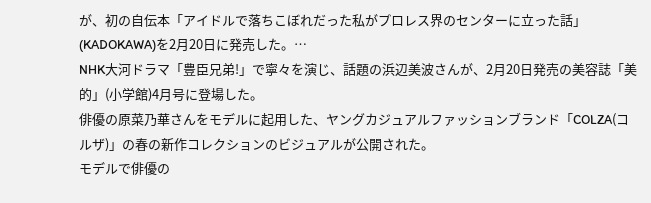が、初の自伝本「アイドルで落ちこぼれだった私がプロレス界のセンターに立った話」(KADOKAWA)を2月20日に発売した。…
NHK大河ドラマ「豊臣兄弟!」で寧々を演じ、話題の浜辺美波さんが、2月20日発売の美容誌「美的」(小学館)4月号に登場した。
俳優の原菜乃華さんをモデルに起用した、ヤングカジュアルファッションブランド「COLZA(コルザ)」の春の新作コレクションのビジュアルが公開された。
モデルで俳優の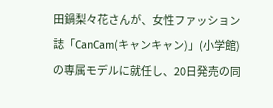田鍋梨々花さんが、女性ファッション誌「CanCam(キャンキャン)」(小学館)の専属モデルに就任し、20日発売の同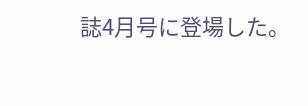誌4月号に登場した。